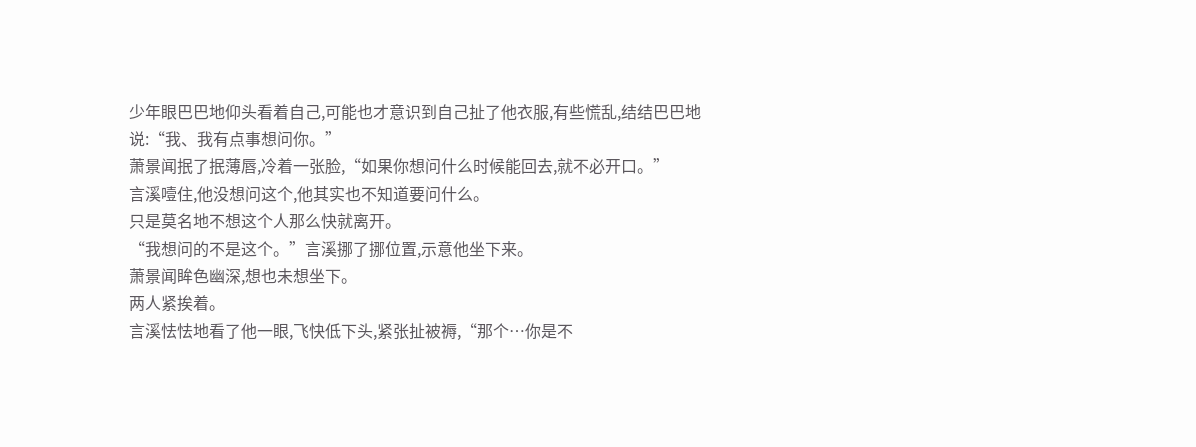少年眼巴巴地仰头看着自己,可能也才意识到自己扯了他衣服,有些慌乱,结结巴巴地说:“我、我有点事想问你。”
萧景闻抿了抿薄唇,冷着一张脸,“如果你想问什么时候能回去,就不必开口。”
言溪噎住,他没想问这个,他其实也不知道要问什么。
只是莫名地不想这个人那么快就离开。
“我想问的不是这个。”言溪挪了挪位置,示意他坐下来。
萧景闻眸色幽深,想也未想坐下。
两人紧挨着。
言溪怯怯地看了他一眼,飞快低下头,紧张扯被褥,“那个…你是不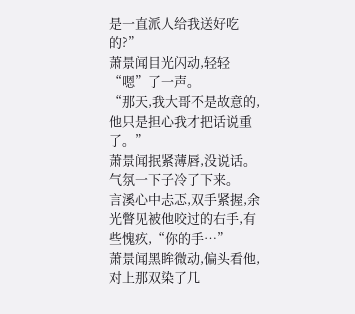是一直派人给我送好吃的?”
萧景闻目光闪动,轻轻“嗯”了一声。
“那天,我大哥不是故意的,他只是担心我才把话说重了。”
萧景闻抿紧薄唇,没说话。
气氛一下子冷了下来。
言溪心中忐忑,双手紧握,余光瞥见被他咬过的右手,有些愧疚,“你的手…”
萧景闻黑眸微动,偏头看他,对上那双染了几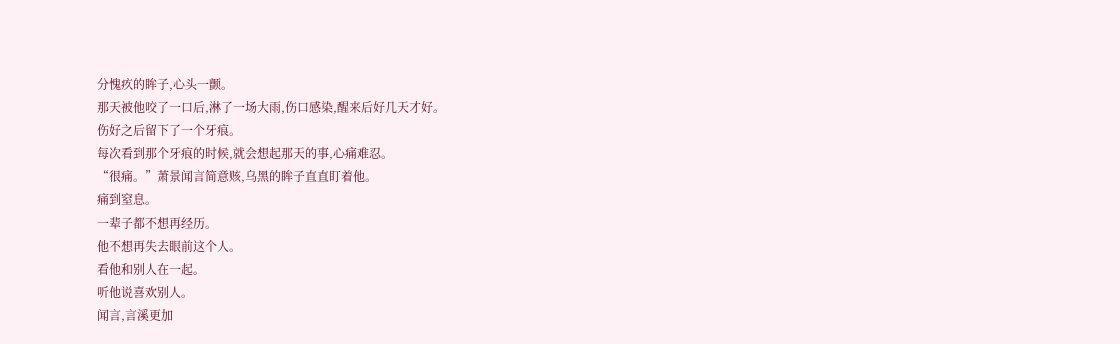分愧疚的眸子,心头一颤。
那天被他咬了一口后,淋了一场大雨,伤口感染,醒来后好几天才好。
伤好之后留下了一个牙痕。
每次看到那个牙痕的时候,就会想起那天的事,心痛难忍。
“很痛。”萧景闻言简意赅,乌黑的眸子直直盯着他。
痛到窒息。
一辈子都不想再经历。
他不想再失去眼前这个人。
看他和别人在一起。
听他说喜欢别人。
闻言,言溪更加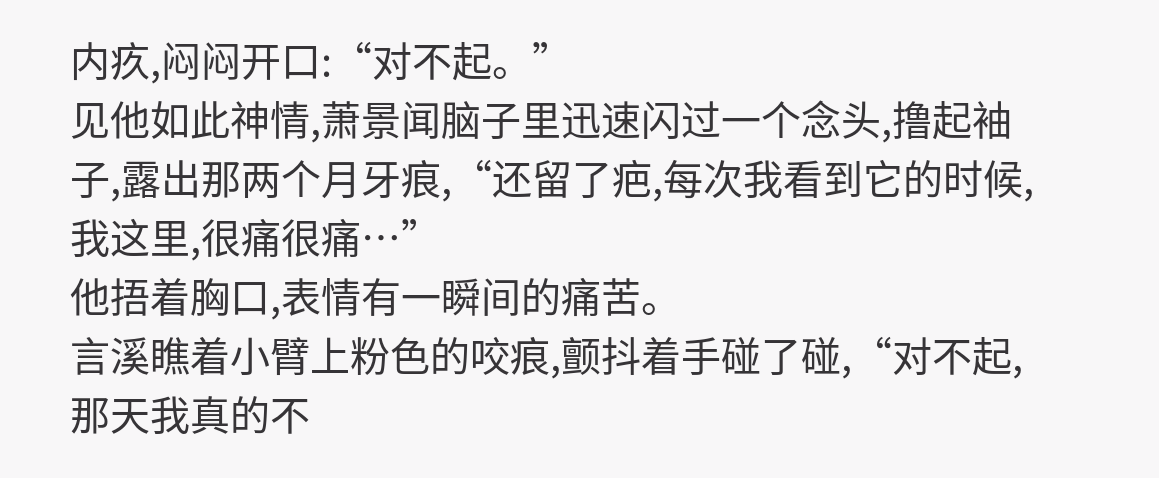内疚,闷闷开口:“对不起。”
见他如此神情,萧景闻脑子里迅速闪过一个念头,撸起袖子,露出那两个月牙痕,“还留了疤,每次我看到它的时候,我这里,很痛很痛…”
他捂着胸口,表情有一瞬间的痛苦。
言溪瞧着小臂上粉色的咬痕,颤抖着手碰了碰,“对不起,那天我真的不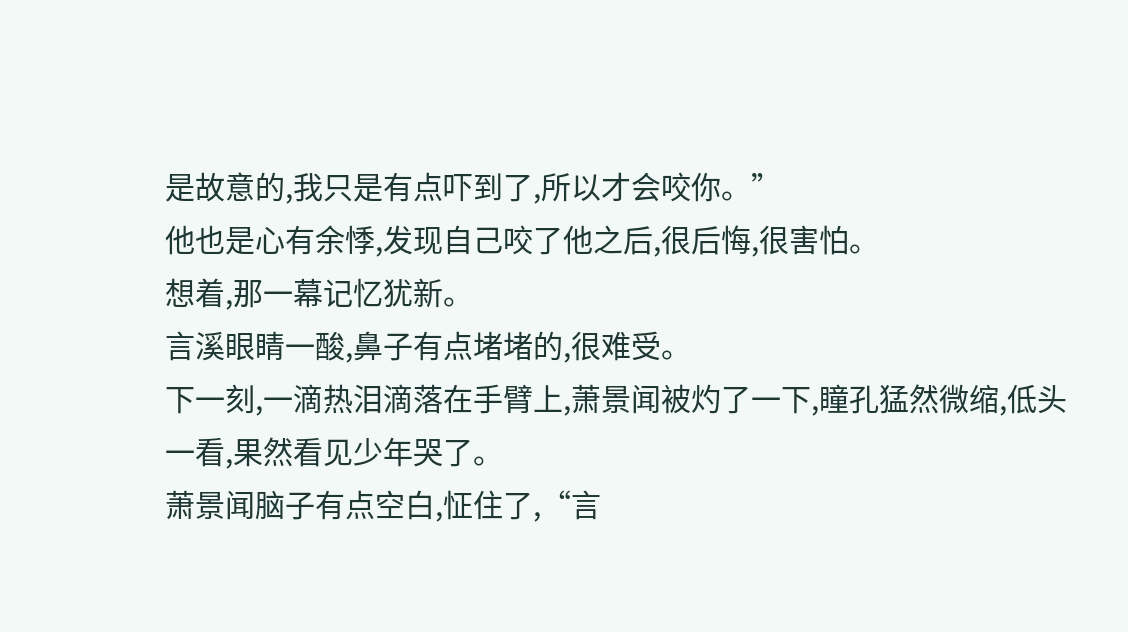是故意的,我只是有点吓到了,所以才会咬你。”
他也是心有余悸,发现自己咬了他之后,很后悔,很害怕。
想着,那一幕记忆犹新。
言溪眼睛一酸,鼻子有点堵堵的,很难受。
下一刻,一滴热泪滴落在手臂上,萧景闻被灼了一下,瞳孔猛然微缩,低头一看,果然看见少年哭了。
萧景闻脑子有点空白,怔住了,“言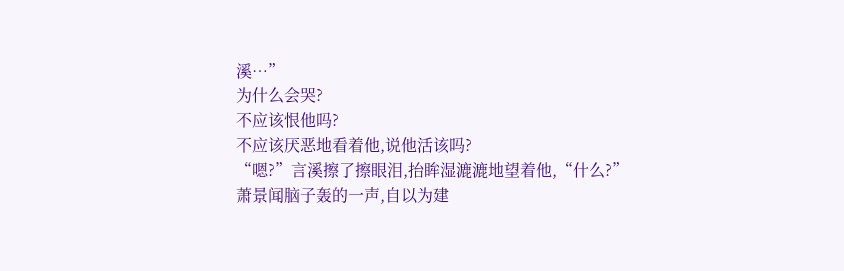溪…”
为什么会哭?
不应该恨他吗?
不应该厌恶地看着他,说他活该吗?
“嗯?”言溪擦了擦眼泪,抬眸湿漉漉地望着他,“什么?”
萧景闻脑子轰的一声,自以为建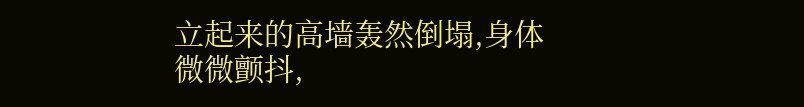立起来的高墙轰然倒塌,身体微微颤抖,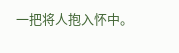一把将人抱入怀中。